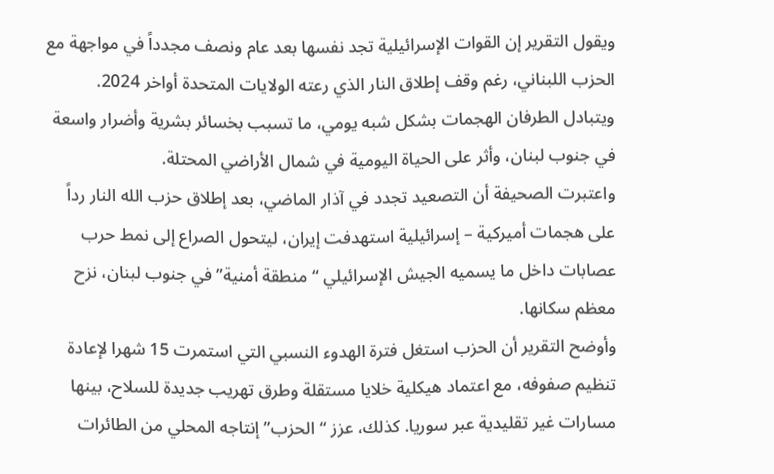ويقول التقرير إن القوات الإسرائيلية تجد نفسها بعد عام ونصف مجدداً في مواجهة مع الحزب اللبناني، رغم وقف إطلاق النار الذي رعته الولايات المتحدة أواخر 2024.
ويتبادل الطرفان الهجمات بشكل شبه يومي، ما تسبب بخسائر بشرية وأضرار واسعة في جنوب لبنان، وأثر على الحياة اليومية في شمال الأراضي المحتلة.
واعتبرت الصحيفة أن التصعيد تجدد في آذار الماضي، بعد إطلاق حزب الله النار رداً على هجمات أميركية – إسرائيلية استهدفت إيران، ليتحول الصراع إلى نمط حرب عصابات داخل ما يسميه الجيش الإسرائيلي “منطقة أمنية” في جنوب لبنان، نزح معظم سكانها.
وأوضح التقرير أن الحزب استغل فترة الهدوء النسبي التي استمرت 15 شهرا لإعادة تنظيم صفوفه، مع اعتماد هيكلية خلايا مستقلة وطرق تهريب جديدة للسلاح، بينها مسارات غير تقليدية عبر سوريا. كذلك، عزز “الحزب” إنتاجه المحلي من الطائرات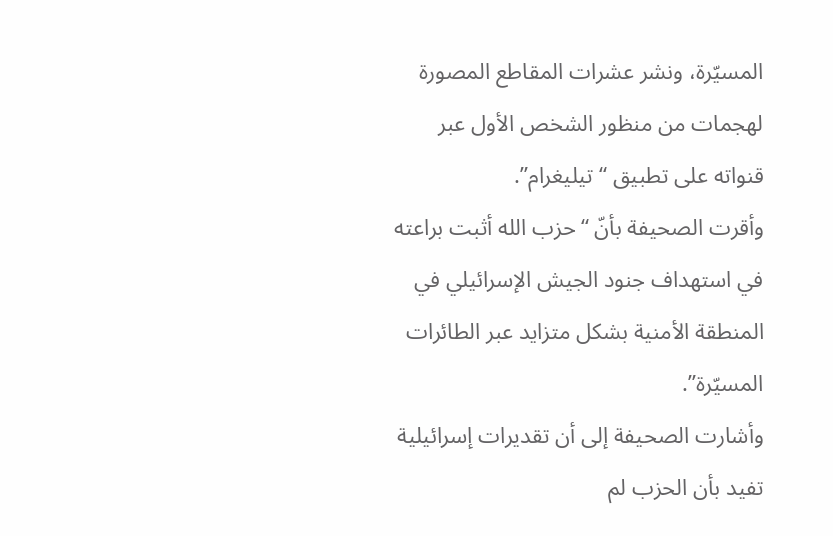المسيّرة، ونشر عشرات المقاطع المصورة لهجمات من منظور الشخص الأول عبر قنواته على تطبيق “تيليغرام”.
وأقرت الصحيفة بأنّ “حزب الله أثبت براعته في استهداف جنود الجيش الإسرائيلي في المنطقة الأمنية بشكل متزايد عبر الطائرات المسيّرة”.
وأشارت الصحيفة إلى أن تقديرات إسرائيلية تفيد بأن الحزب لم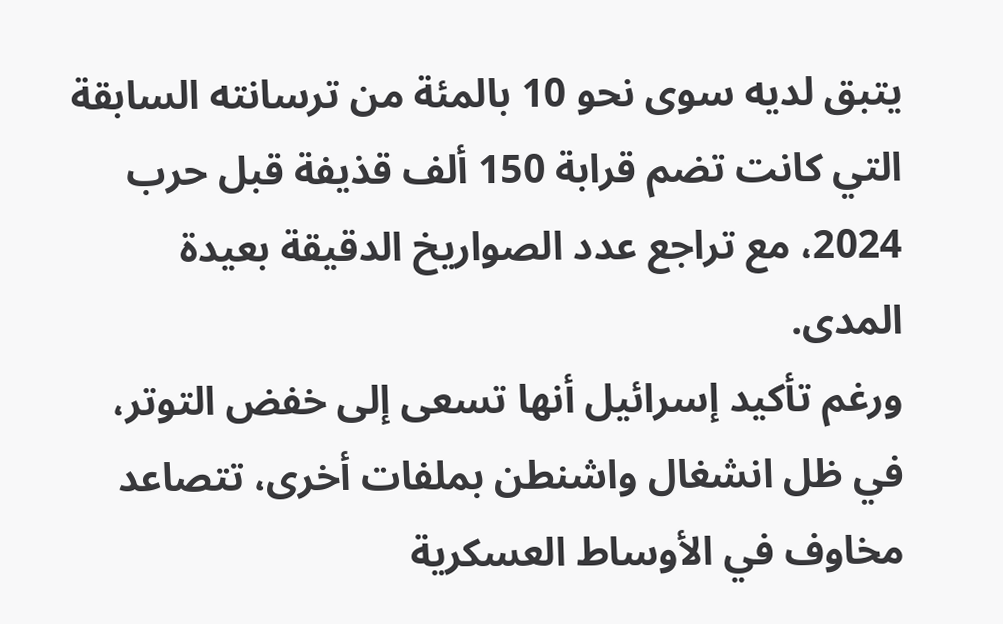يتبق لديه سوى نحو 10 بالمئة من ترسانته السابقة التي كانت تضم قرابة 150 ألف قذيفة قبل حرب 2024، مع تراجع عدد الصواريخ الدقيقة بعيدة المدى.
ورغم تأكيد إسرائيل أنها تسعى إلى خفض التوتر، في ظل انشغال واشنطن بملفات أخرى، تتصاعد مخاوف في الأوساط العسكرية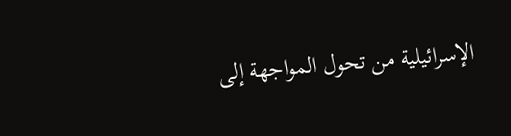الإسرائيلية من تحول المواجهة إلى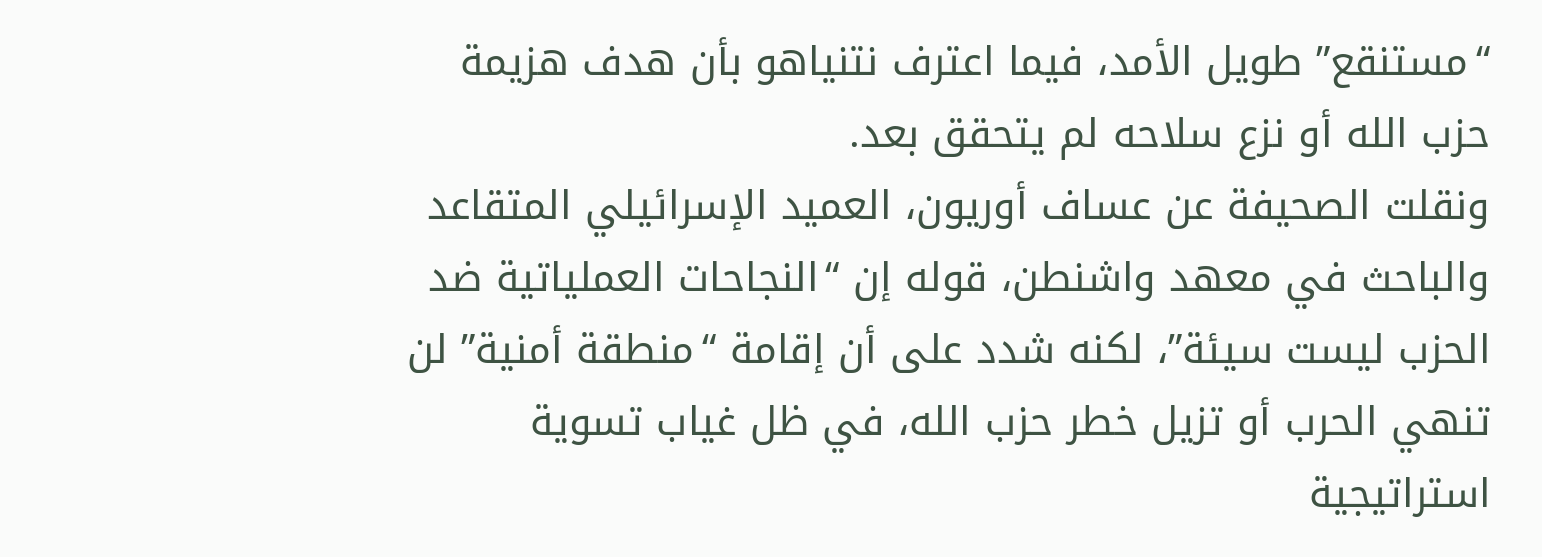“مستنقع” طويل الأمد، فيما اعترف نتنياهو بأن هدف هزيمة حزب الله أو نزع سلاحه لم يتحقق بعد.
ونقلت الصحيفة عن عساف أوريون، العميد الإسرائيلي المتقاعد والباحث في معهد واشنطن، قوله إن “النجاحات العملياتية ضد الحزب ليست سيئة”، لكنه شدد على أن إقامة “منطقة أمنية” لن تنهي الحرب أو تزيل خطر حزب الله، في ظل غياب تسوية استراتيجية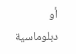أو دبلوماسية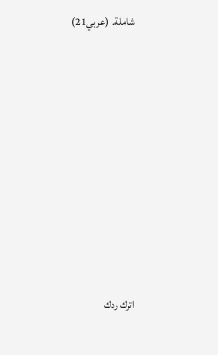شاملة. (عربي21)










اترك ردك